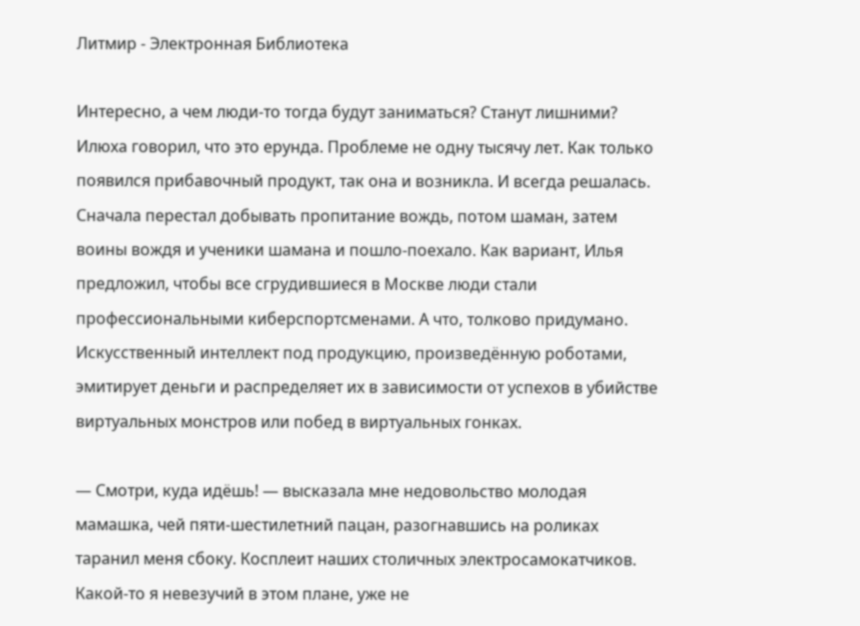Литмир - Электронная Библиотека

Интересно, а чем люди-то тогда будут заниматься? Станут лишними? Илюха говорил, что это ерунда. Проблеме не одну тысячу лет. Как только появился прибавочный продукт, так она и возникла. И всегда решалась. Сначала перестал добывать пропитание вождь, потом шаман, затем воины вождя и ученики шамана и пошло-поехало. Как вариант, Илья предложил, чтобы все сгрудившиеся в Москве люди стали профессиональными киберспортсменами. А что, толково придумано. Искусственный интеллект под продукцию, произведённую роботами, эмитирует деньги и распределяет их в зависимости от успехов в убийстве виртуальных монстров или побед в виртуальных гонках.

— Смотри, куда идёшь! — высказала мне недовольство молодая мамашка, чей пяти-шестилетний пацан, разогнавшись на роликах таранил меня сбоку. Косплеит наших столичных электросамокатчиков. Какой-то я невезучий в этом плане, уже не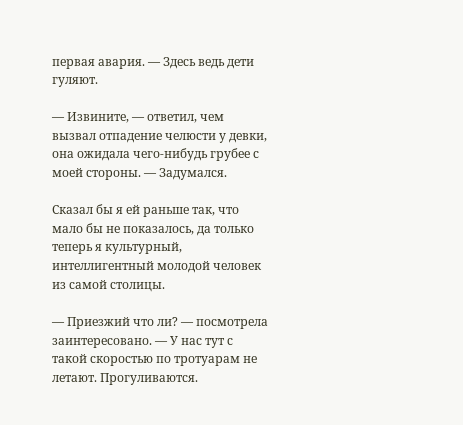первая авария. — Здесь ведь дети гуляют.

— Извините, — ответил, чем вызвал отпадение челюсти у девки, она ожидала чего-нибудь грубее с моей стороны. — Задумался.

Сказал бы я ей раньше так, что мало бы не показалось, да только теперь я культурный, интеллигентный молодой человек из самой столицы.

— Приезжий что ли? — посмотрела заинтересовано. — У нас тут с такой скоростью по тротуарам не летают. Прогуливаются.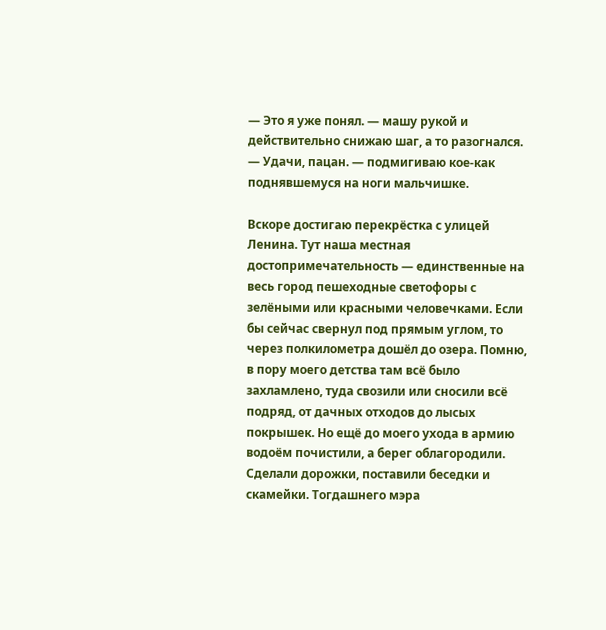— Это я уже понял. — машу рукой и действительно снижаю шаг, а то разогнался. — Удачи, пацан. — подмигиваю кое-как поднявшемуся на ноги мальчишке.

Вскоре достигаю перекрёстка с улицей Ленина. Тут наша местная достопримечательность — единственные на весь город пешеходные светофоры с зелёными или красными человечками. Если бы сейчас свернул под прямым углом, то через полкилометра дошёл до озера. Помню, в пору моего детства там всё было захламлено, туда свозили или сносили всё подряд, от дачных отходов до лысых покрышек. Но ещё до моего ухода в армию водоём почистили, а берег облагородили. Сделали дорожки, поставили беседки и скамейки. Тогдашнего мэра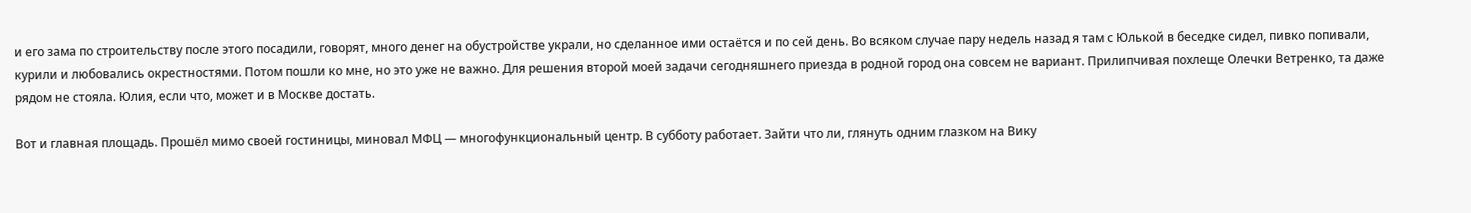и его зама по строительству после этого посадили, говорят, много денег на обустройстве украли, но сделанное ими остаётся и по сей день. Во всяком случае пару недель назад я там с Юлькой в беседке сидел, пивко попивали, курили и любовались окрестностями. Потом пошли ко мне, но это уже не важно. Для решения второй моей задачи сегодняшнего приезда в родной город она совсем не вариант. Прилипчивая похлеще Олечки Ветренко, та даже рядом не стояла. Юлия, если что, может и в Москве достать.

Вот и главная площадь. Прошёл мимо своей гостиницы, миновал МФЦ — многофункциональный центр. В субботу работает. Зайти что ли, глянуть одним глазком на Вику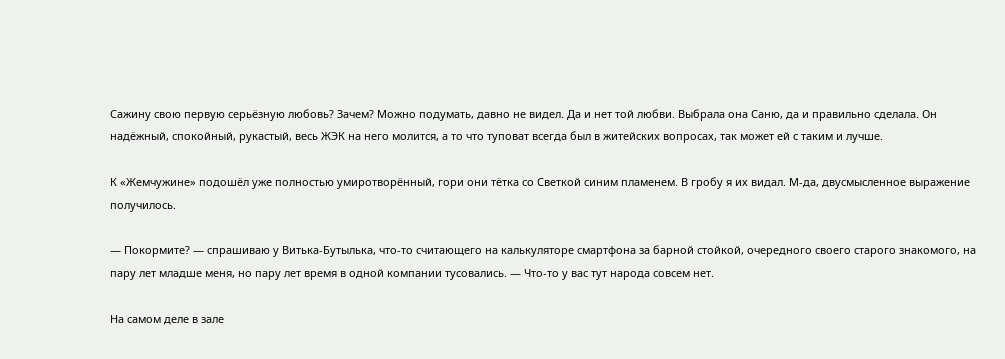Сажину свою первую серьёзную любовь? Зачем? Можно подумать, давно не видел. Да и нет той любви. Выбрала она Саню, да и правильно сделала. Он надёжный, спокойный, рукастый, весь ЖЭК на него молится, а то что туповат всегда был в житейских вопросах, так может ей с таким и лучше.

К «Жемчужине» подошёл уже полностью умиротворённый, гори они тётка со Светкой синим пламенем. В гробу я их видал. М-да, двусмысленное выражение получилось.

— Покормите? — спрашиваю у Витька-Бутылька, что-то считающего на калькуляторе смартфона за барной стойкой, очередного своего старого знакомого, на пару лет младше меня, но пару лет время в одной компании тусовались. — Что-то у вас тут народа совсем нет.

На самом деле в зале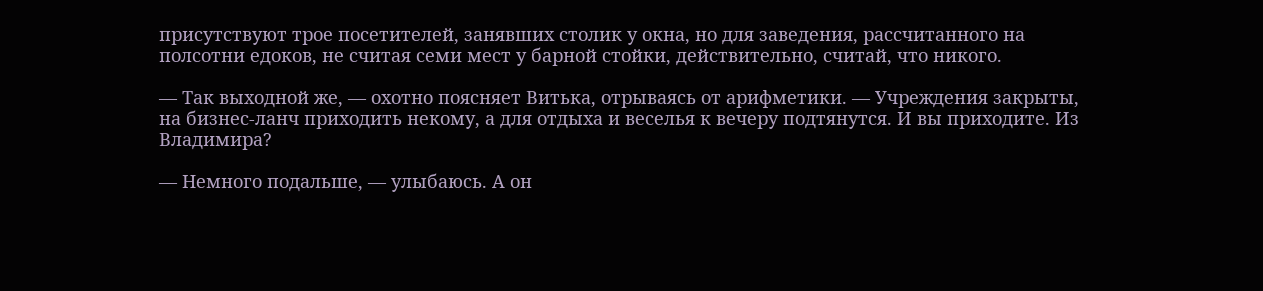присутствуют трое посетителей, занявших столик у окна, но для заведения, рассчитанного на полсотни едоков, не считая семи мест у барной стойки, действительно, считай, что никого.

— Так выходной же, — охотно поясняет Витька, отрываясь от арифметики. — Учреждения закрыты, на бизнес-ланч приходить некому, а для отдыха и веселья к вечеру подтянутся. И вы приходите. Из Владимира?

— Немного подальше, — улыбаюсь. А он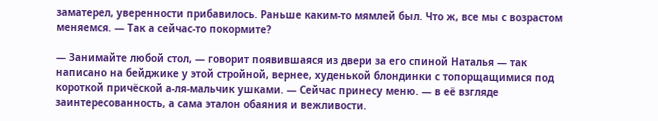заматерел, уверенности прибавилось. Раньше каким-то мямлей был. Что ж, все мы с возрастом меняемся. — Так а сейчас-то покормите?

— Занимайте любой стол, — говорит появившаяся из двери за его спиной Наталья — так написано на бейджике у этой стройной, вернее, худенькой блондинки с топорщащимися под короткой причёской а-ля-мальчик ушками. — Сейчас принесу меню. — в её взгляде заинтересованность, а сама эталон обаяния и вежливости.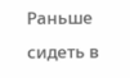Раньше сидеть в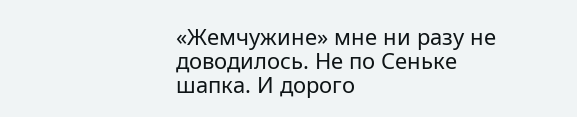«Жемчужине» мне ни разу не доводилось. Не по Сеньке шапка. И дорого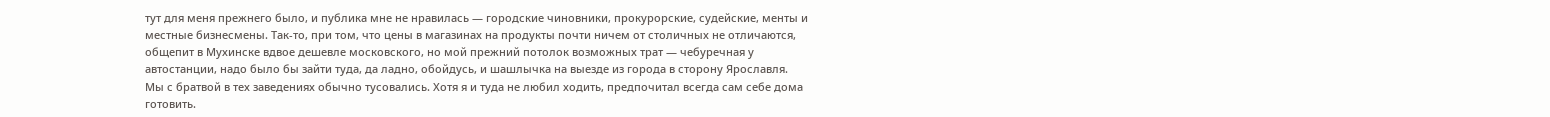тут для меня прежнего было, и публика мне не нравилась — городские чиновники, прокурорские, судейские, менты и местные бизнесмены. Так-то, при том, что цены в магазинах на продукты почти ничем от столичных не отличаются, общепит в Мухинске вдвое дешевле московского, но мой прежний потолок возможных трат — чебуречная у автостанции, надо было бы зайти туда, да ладно, обойдусь, и шашлычка на выезде из города в сторону Ярославля. Мы с братвой в тех заведениях обычно тусовались. Хотя я и туда не любил ходить, предпочитал всегда сам себе дома готовить.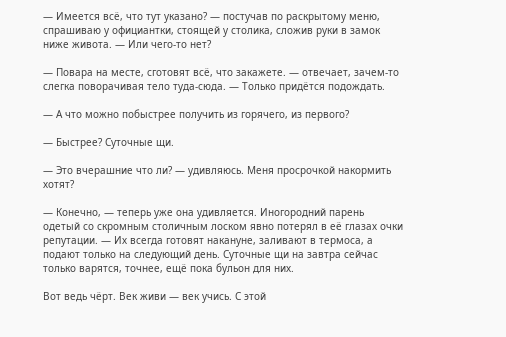— Имеется всё, что тут указано? — постучав по раскрытому меню, спрашиваю у официантки, стоящей у столика, сложив руки в замок ниже живота. — Или чего-то нет?

— Повара на месте, сготовят всё, что закажете. — отвечает, зачем-то слегка поворачивая тело туда-сюда. — Только придётся подождать.

— А что можно побыстрее получить из горячего, из первого?

— Быстрее? Суточные щи.

— Это вчерашние что ли? — удивляюсь. Меня просрочкой накормить хотят?

— Конечно, — теперь уже она удивляется. Иногородний парень одетый со скромным столичным лоском явно потерял в её глазах очки репутации. — Их всегда готовят накануне, заливают в термоса, а подают только на следующий день. Суточные щи на завтра сейчас только варятся, точнее, ещё пока бульон для них.

Вот ведь чёрт. Век живи — век учись. С этой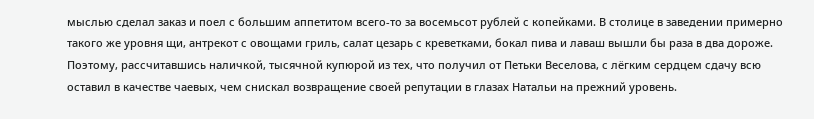мыслью сделал заказ и поел с большим аппетитом всего-то за восемьсот рублей с копейками. В столице в заведении примерно такого же уровня щи, антрекот с овощами гриль, салат цезарь с креветками, бокал пива и лаваш вышли бы раза в два дороже. Поэтому, рассчитавшись наличкой, тысячной купюрой из тех, что получил от Петьки Веселова, с лёгким сердцем сдачу всю оставил в качестве чаевых, чем снискал возвращение своей репутации в глазах Натальи на прежний уровень.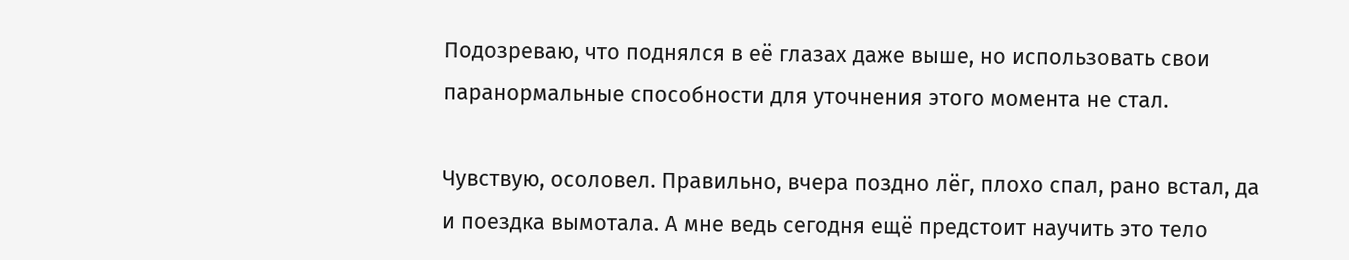Подозреваю, что поднялся в её глазах даже выше, но использовать свои паранормальные способности для уточнения этого момента не стал.

Чувствую, осоловел. Правильно, вчера поздно лёг, плохо спал, рано встал, да и поездка вымотала. А мне ведь сегодня ещё предстоит научить это тело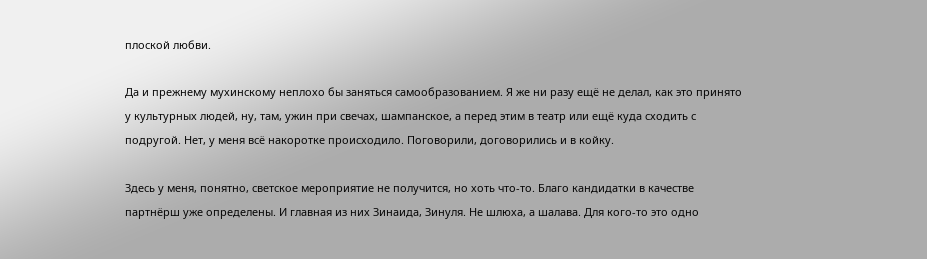плоской любви.

Да и прежнему мухинскому неплохо бы заняться самообразованием. Я же ни разу ещё не делал, как это принято у культурных людей, ну, там, ужин при свечах, шампанское, а перед этим в театр или ещё куда сходить с подругой. Нет, у меня всё накоротке происходило. Поговорили, договорились и в койку.

Здесь у меня, понятно, светское мероприятие не получится, но хоть что-то. Благо кандидатки в качестве партнёрш уже определены. И главная из них Зинаида, Зинуля. Не шлюха, а шалава. Для кого-то это одно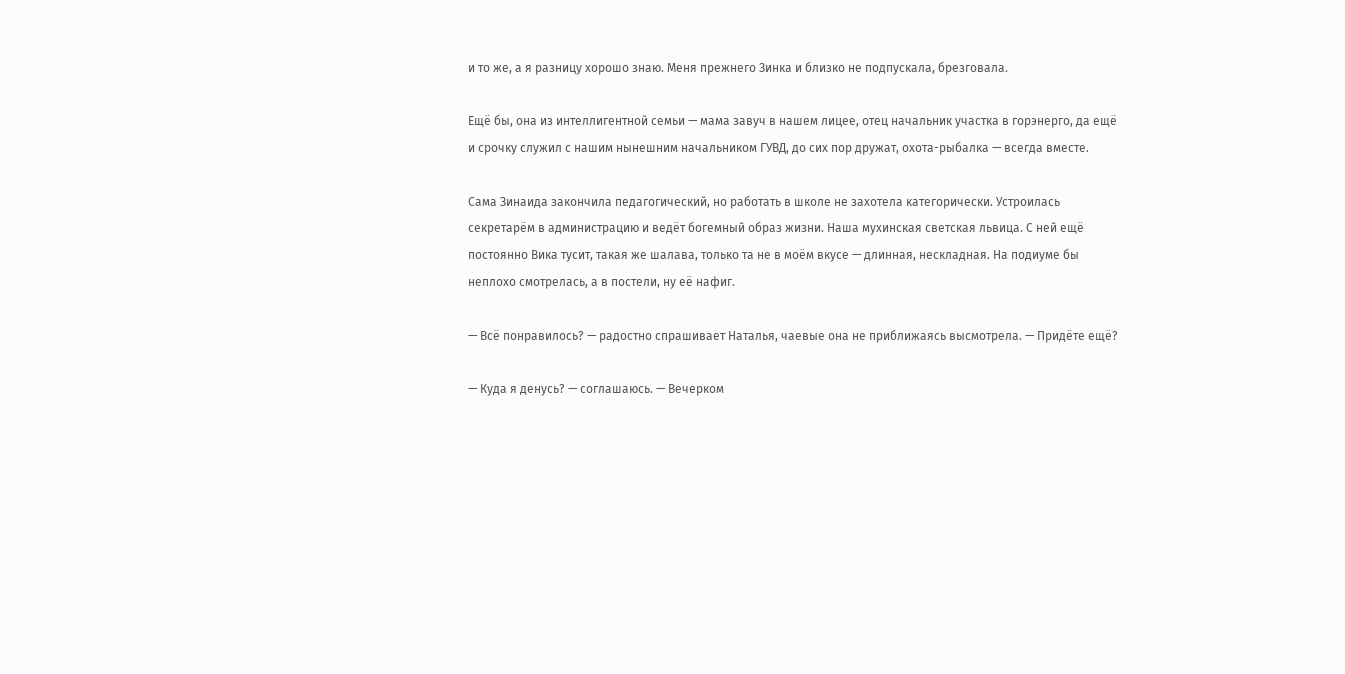и то же, а я разницу хорошо знаю. Меня прежнего Зинка и близко не подпускала, брезговала.

Ещё бы, она из интеллигентной семьи — мама завуч в нашем лицее, отец начальник участка в горэнерго, да ещё и срочку служил с нашим нынешним начальником ГУВД, до сих пор дружат, охота-рыбалка — всегда вместе.

Сама Зинаида закончила педагогический, но работать в школе не захотела категорически. Устроилась секретарём в администрацию и ведёт богемный образ жизни. Наша мухинская светская львица. С ней ещё постоянно Вика тусит, такая же шалава, только та не в моём вкусе — длинная, нескладная. На подиуме бы неплохо смотрелась, а в постели, ну её нафиг.

— Всё понравилось? — радостно спрашивает Наталья, чаевые она не приближаясь высмотрела. — Придёте ещё?

— Куда я денусь? — соглашаюсь. — Вечерком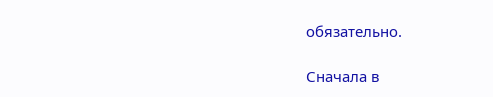обязательно.

Сначала в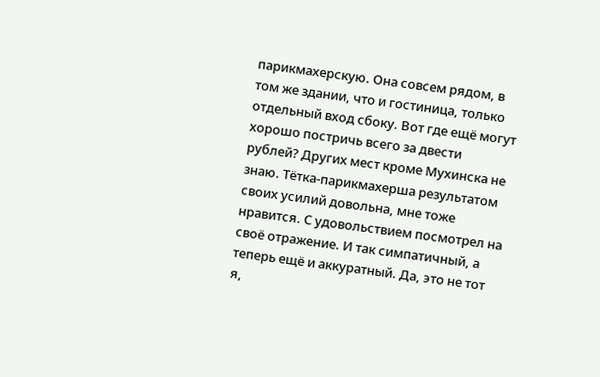парикмахерскую. Она совсем рядом, в том же здании, что и гостиница, только отдельный вход сбоку. Вот где ещё могут хорошо постричь всего за двести рублей? Других мест кроме Мухинска не знаю. Тётка-парикмахерша результатом своих усилий довольна, мне тоже нравится. С удовольствием посмотрел на своё отражение. И так симпатичный, а теперь ещё и аккуратный. Да, это не тот я,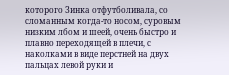которого Зинка отфутболивала, со сломанным когда-то носом, суровым низким лбом и шеей, очень быстро и плавно переходящей в плечи, с наколками в виде перстней на двух пальцах левой руки и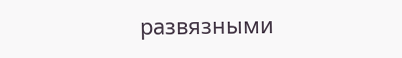развязными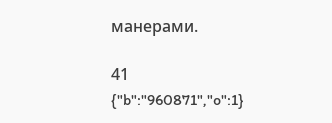манерами.

41
{"b":"960871","o":1}